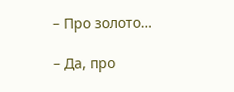– Про золото…

– Да, про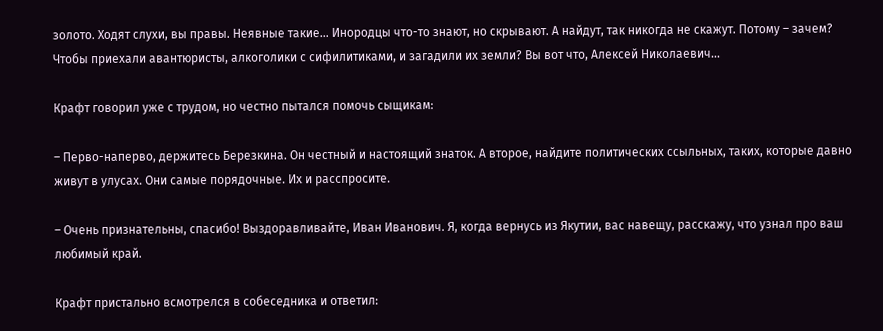золото. Ходят слухи, вы правы. Неявные такие… Инородцы что-то знают, но скрывают. А найдут, так никогда не скажут. Потому – зачем? Чтобы приехали авантюристы, алкоголики с сифилитиками, и загадили их земли? Вы вот что, Алексей Николаевич…

Крафт говорил уже с трудом, но честно пытался помочь сыщикам:

– Перво-наперво, держитесь Березкина. Он честный и настоящий знаток. А второе, найдите политических ссыльных, таких, которые давно живут в улусах. Они самые порядочные. Их и расспросите.

– Очень признательны, спасибо! Выздоравливайте, Иван Иванович. Я, когда вернусь из Якутии, вас навещу, расскажу, что узнал про ваш любимый край.

Крафт пристально всмотрелся в собеседника и ответил: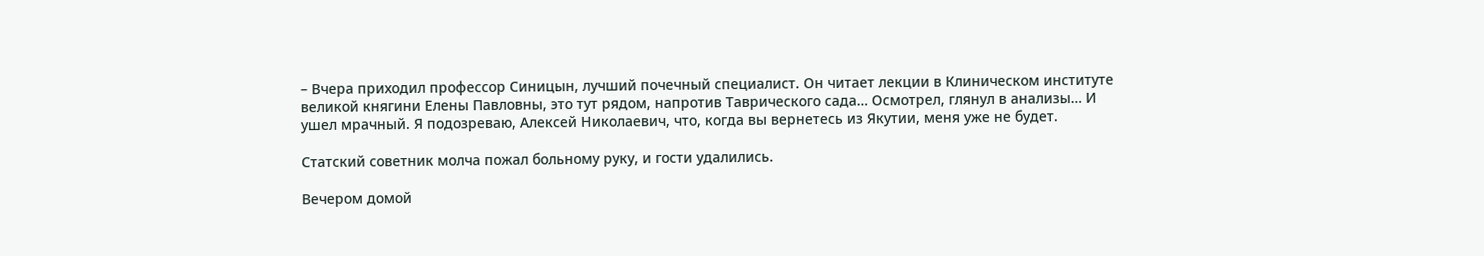– Вчера приходил профессор Синицын, лучший почечный специалист. Он читает лекции в Клиническом институте великой княгини Елены Павловны, это тут рядом, напротив Таврического сада… Осмотрел, глянул в анализы… И ушел мрачный. Я подозреваю, Алексей Николаевич, что, когда вы вернетесь из Якутии, меня уже не будет.

Статский советник молча пожал больному руку, и гости удалились.

Вечером домой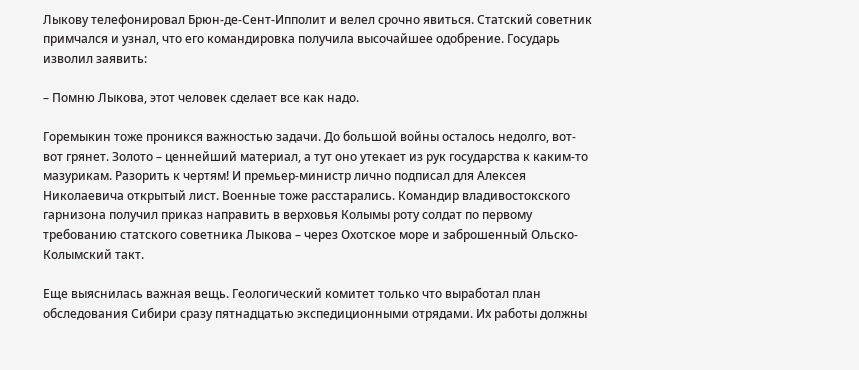Лыкову телефонировал Брюн-де-Сент-Ипполит и велел срочно явиться. Статский советник примчался и узнал, что его командировка получила высочайшее одобрение. Государь изволил заявить:

– Помню Лыкова, этот человек сделает все как надо.

Горемыкин тоже проникся важностью задачи. До большой войны осталось недолго, вот-вот грянет. Золото – ценнейший материал, а тут оно утекает из рук государства к каким-то мазурикам. Разорить к чертям! И премьер-министр лично подписал для Алексея Николаевича открытый лист. Военные тоже расстарались. Командир владивостокского гарнизона получил приказ направить в верховья Колымы роту солдат по первому требованию статского советника Лыкова – через Охотское море и заброшенный Ольско-Колымский такт.

Еще выяснилась важная вещь. Геологический комитет только что выработал план обследования Сибири сразу пятнадцатью экспедиционными отрядами. Их работы должны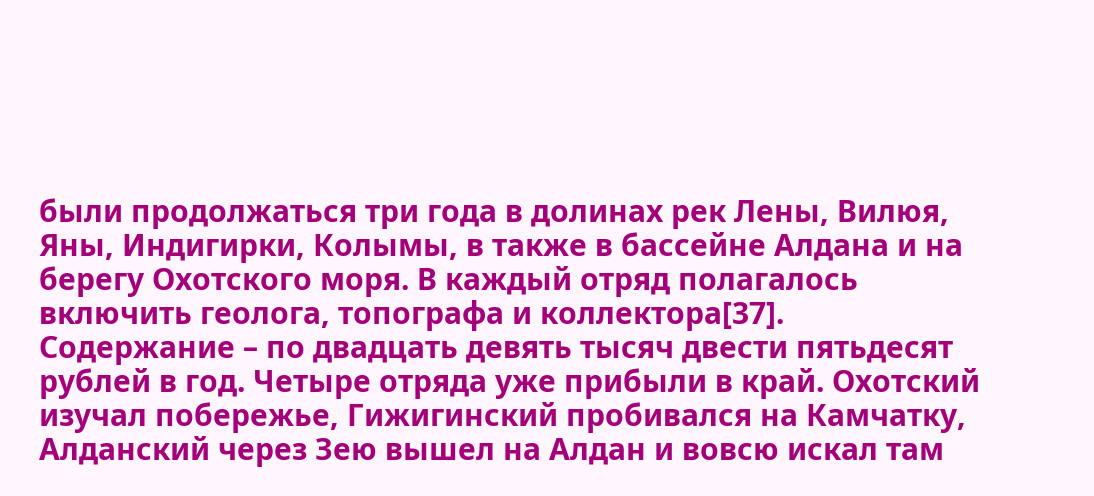были продолжаться три года в долинах рек Лены, Вилюя, Яны, Индигирки, Колымы, в также в бассейне Алдана и на берегу Охотского моря. В каждый отряд полагалось включить геолога, топографа и коллектора[37]. Содержание – по двадцать девять тысяч двести пятьдесят рублей в год. Четыре отряда уже прибыли в край. Охотский изучал побережье, Гижигинский пробивался на Камчатку, Алданский через Зею вышел на Алдан и вовсю искал там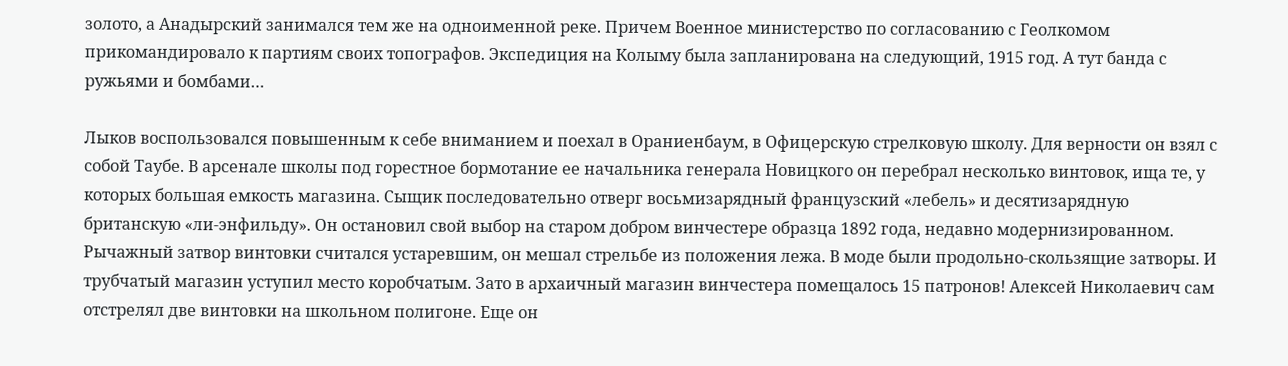золото, а Анадырский занимался тем же на одноименной реке. Причем Военное министерство по согласованию с Геолкомом прикомандировало к партиям своих топографов. Экспедиция на Колыму была запланирована на следующий, 1915 год. А тут банда с ружьями и бомбами…

Лыков воспользовался повышенным к себе вниманием и поехал в Ораниенбаум, в Офицерскую стрелковую школу. Для верности он взял с собой Таубе. В арсенале школы под горестное бормотание ее начальника генерала Новицкого он перебрал несколько винтовок, ища те, у которых большая емкость магазина. Сыщик последовательно отверг восьмизарядный французский «лебель» и десятизарядную британскую «ли-энфильду». Он остановил свой выбор на старом добром винчестере образца 1892 года, недавно модернизированном. Рычажный затвор винтовки считался устаревшим, он мешал стрельбе из положения лежа. В моде были продольно-скользящие затворы. И трубчатый магазин уступил место коробчатым. Зато в архаичный магазин винчестера помещалось 15 патронов! Алексей Николаевич сам отстрелял две винтовки на школьном полигоне. Еще он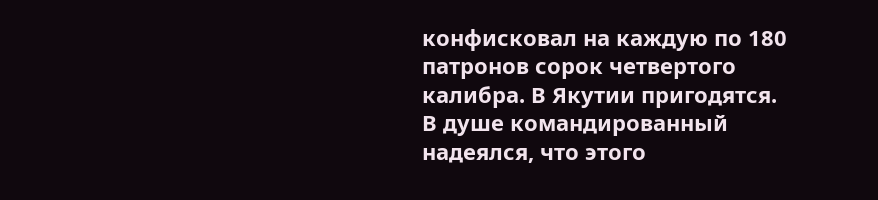конфисковал на каждую по 180 патронов сорок четвертого калибра. В Якутии пригодятся. В душе командированный надеялся, что этого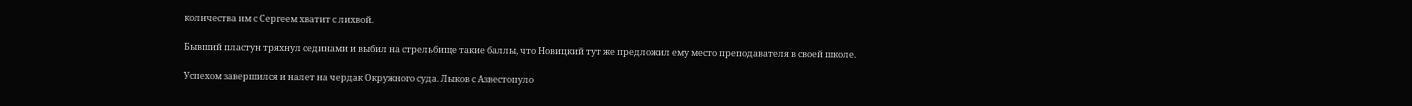количества им с Сергеем хватит с лихвой.

Бывший пластун тряхнул сединами и выбил на стрельбище такие баллы, что Новицкий тут же предложил ему место преподавателя в своей школе.

Успехом завершился и налет на чердак Окружного суда. Лыков с Азвестопуло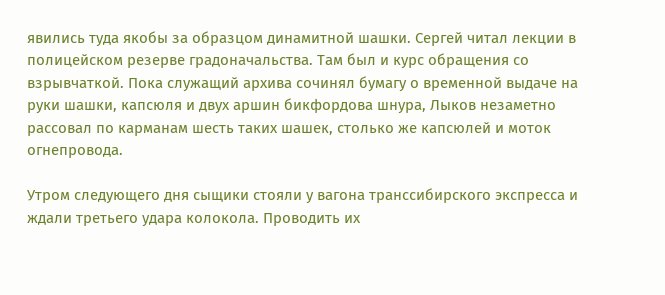явились туда якобы за образцом динамитной шашки. Сергей читал лекции в полицейском резерве градоначальства. Там был и курс обращения со взрывчаткой. Пока служащий архива сочинял бумагу о временной выдаче на руки шашки, капсюля и двух аршин бикфордова шнура, Лыков незаметно рассовал по карманам шесть таких шашек, столько же капсюлей и моток огнепровода.

Утром следующего дня сыщики стояли у вагона транссибирского экспресса и ждали третьего удара колокола. Проводить их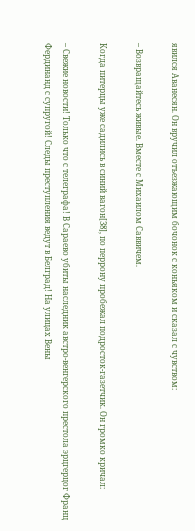явился Аванесян. Он вручил отъезжающим бочонок с коньяком и сказал с чувством:

– Возвращайтесь живые. Вместе с Михаилом Саввичем.

Когда питерцы уже садились в синий вагон[38], по перрону пробежал подросток-газетчик. Он громко кричал:

– Свежие новости! Только что с телеграфа! В Сараево убиты наследник австро-венгерского престола эрцгерцог Франц Фердинанд с супругой! Следы преступления ведут в Белград! На улицах Вены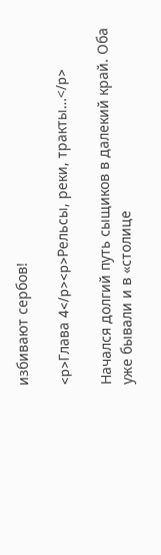избивают сербов!

<p>Глава 4</p><p>Рельсы, реки, тракты…</p>

Начался долгий путь сыщиков в далекий край. Оба уже бывали и в «столице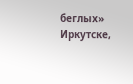беглых» Иркутске,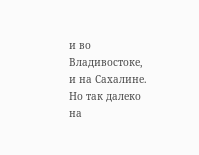и во Владивостоке, и на Сахалине. Но так далеко на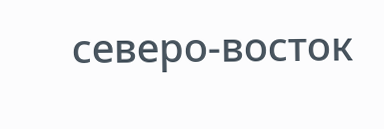северо-восток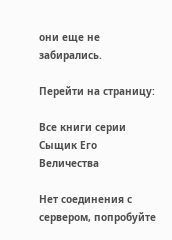они еще не забирались.

Перейти на страницу:

Все книги серии Сыщик Его Величества

Нет соединения с сервером, попробуйте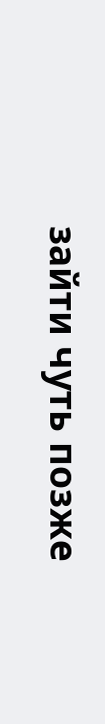зайти чуть позже